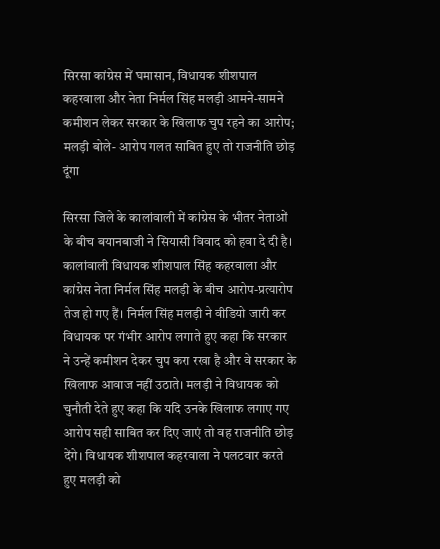सिरसा कांग्रेस में घमासान, विधायक शीशपाल कहरवाला और नेता निर्मल सिंह मलड़ी आमने-सामने
कमीशन लेकर सरकार के खिलाफ चुप रहने का आरोप; मलड़ी बोले- आरोप गलत साबित हुए तो राजनीति छोड़ दूंगा

सिरसा जिले के कालांवाली में कांग्रेस के भीतर नेताओं के बीच बयानबाजी ने सियासी विवाद को हवा दे दी है। कालांवाली विधायक शीशपाल सिंह कहरवाला और कांग्रेस नेता निर्मल सिंह मलड़ी के बीच आरोप-प्रत्यारोप तेज हो गए हैं। निर्मल सिंह मलड़ी ने वीडियो जारी कर विधायक पर गंभीर आरोप लगाते हुए कहा कि सरकार ने उन्हें कमीशन देकर चुप करा रखा है और वे सरकार के खिलाफ आवाज नहीं उठाते। मलड़ी ने विधायक को चुनौती देते हुए कहा कि यदि उनके खिलाफ लगाए गए आरोप सही साबित कर दिए जाएं तो वह राजनीति छोड़ देंगे। विधायक शीशपाल कहरवाला ने पलटवार करते हुए मलड़ी को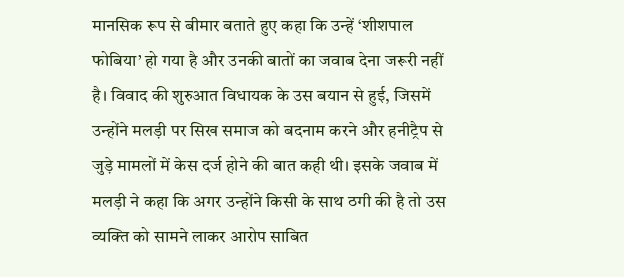मानसिक रूप से बीमार बताते हुए कहा कि उन्हें ‘शीशपाल फोबिया’ हो गया है और उनकी बातों का जवाब देना जरूरी नहीं है। विवाद की शुरुआत विधायक के उस बयान से हुई, जिसमें उन्होंने मलड़ी पर सिख समाज को बदनाम करने और हनीट्रैप से जुड़े मामलों में केस दर्ज होने की बात कही थी। इसके जवाब में मलड़ी ने कहा कि अगर उन्होंने किसी के साथ ठगी की है तो उस व्यक्ति को सामने लाकर आरोप साबित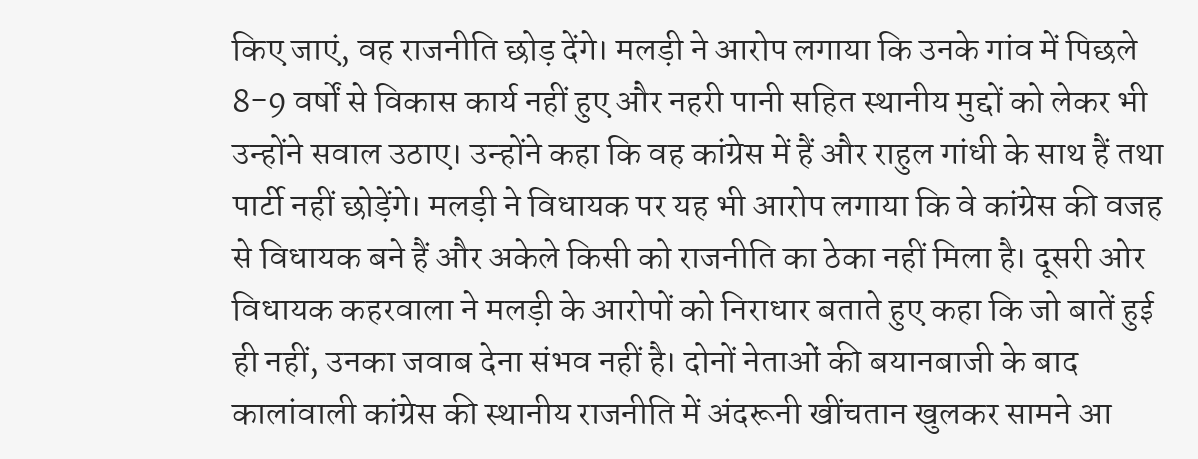किए जाएं, वह राजनीति छोड़ देंगे। मलड़ी ने आरोप लगाया कि उनके गांव में पिछले 8-9 वर्षों से विकास कार्य नहीं हुए और नहरी पानी सहित स्थानीय मुद्दों को लेकर भी उन्होंने सवाल उठाए। उन्होंने कहा कि वह कांग्रेस में हैं और राहुल गांधी के साथ हैं तथा पार्टी नहीं छोड़ेंगे। मलड़ी ने विधायक पर यह भी आरोप लगाया कि वे कांग्रेस की वजह से विधायक बने हैं और अकेले किसी को राजनीति का ठेका नहीं मिला है। दूसरी ओर विधायक कहरवाला ने मलड़ी के आरोपों को निराधार बताते हुए कहा कि जो बातें हुई ही नहीं, उनका जवाब देना संभव नहीं है। दोनों नेताओं की बयानबाजी के बाद कालांवाली कांग्रेस की स्थानीय राजनीति में अंदरूनी खींचतान खुलकर सामने आ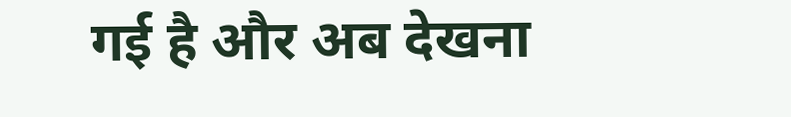गई है और अब देखना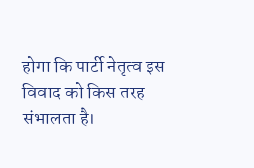होगा कि पार्टी नेतृत्व इस विवाद को किस तरह संभालता है।